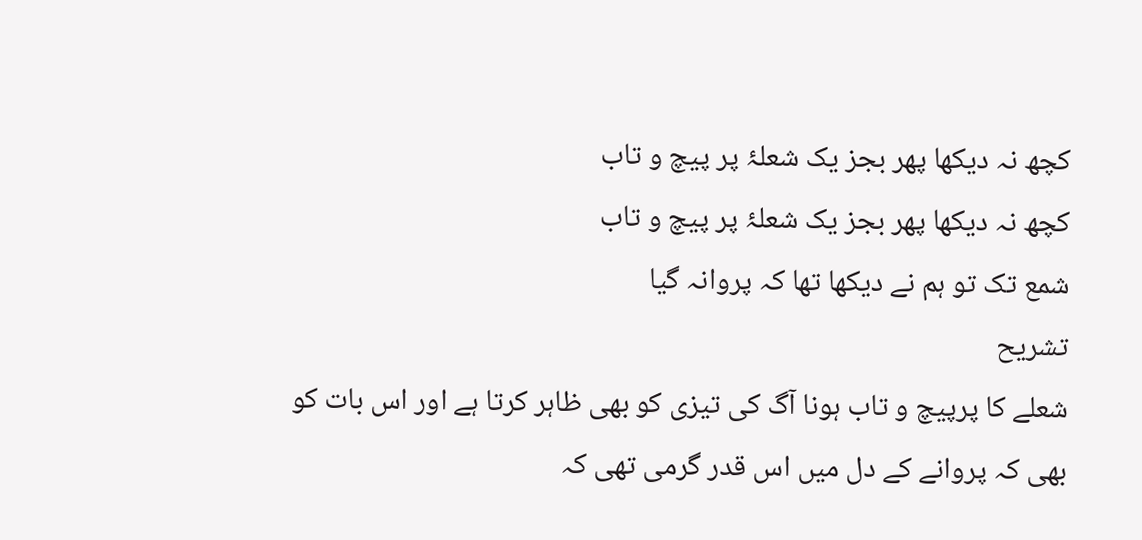کچھ نہ دیکھا پھر بجز یک شعلۂ پر پیچ و تاب
کچھ نہ دیکھا پھر بجز یک شعلۂ پر پیچ و تاب
شمع تک تو ہم نے دیکھا تھا کہ پروانہ گیا
تشریح
شعلے کا پرپیچ و تاب ہونا آگ کی تیزی کو بھی ظاہر کرتا ہے اور اس بات کو بھی کہ پروانے کے دل میں اس قدر گرمی تھی کہ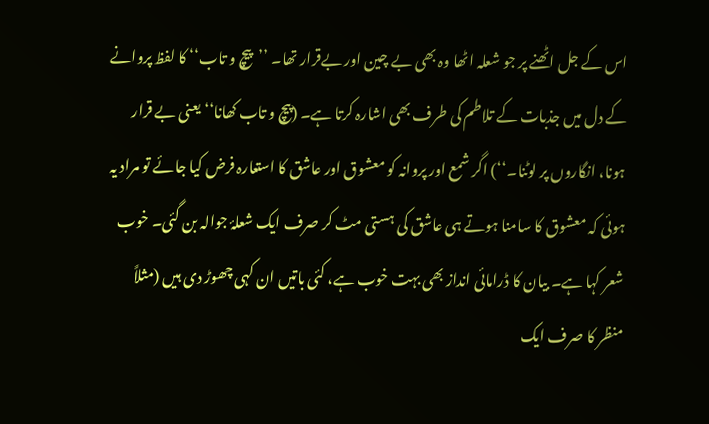اس کے جل اٹھنے پر جو شعلہ اٹھا وہ بھی بے چین اور بےقرار تھا۔ ’’پیچ و تاب‘‘ کا لفظ پروانے کے دل میں جذبات کے تلاطم کی طرف بھی اشارہ کرتا ہے۔ (پیچ و تاب کھانا‘‘ یعنی بے قرار ہونا، انگاروں پر لوٹنا۔‘‘) اگر شمع اور پروانہ کو معشوق اور عاشق کا استعارہ فرض کیا جائے تو مراد یہ ہوئی کہ معشوق کا سامنا ہوتے ہی عاشق کی ہستی مٹ کر صرف ایک شعلۂ جوالہ بن گئی۔ خوب شعر کہا ہے۔ بیان کا ڈرامائی انداز بھی بہت خوب ہے، کئی باتیں ان کہی چھوڑ دی ہیں (مثلاً منظر کا صرف ایک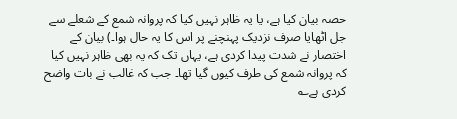حصہ بیان کیا ہے، یا یہ ظاہر نہیں کیا کہ پروانہ شمع کے شعلے سے جل اٹھایا صرف نزدیک پہنچنے پر اس کا یہ حال ہوا۔) بیان کے اختصار نے شدت پیدا کردی ہے، یہاں تک کہ یہ بھی ظاہر نہیں کیا کہ پروانہ شمع کی طرف کیوں گیا تھا۔ جب کہ غالب نے بات واضح کردی ہے؎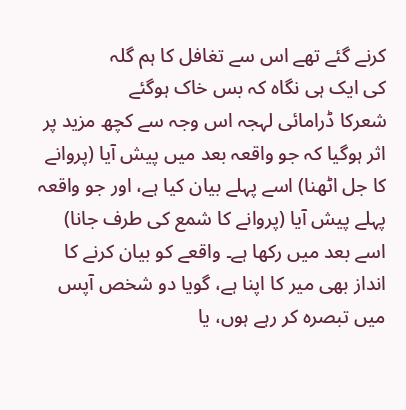کرنے گئے تھے اس سے تغافل کا ہم گلہ
کی ایک ہی نگاہ کہ بس خاک ہوگئے
شعرکا ڈرامائی لہجہ اس وجہ سے کچھ مزید پر اثر ہوگیا کہ جو واقعہ بعد میں پیش آیا (پروانے کا جل اٹھنا) اسے پہلے بیان کیا ہے، اور جو واقعہ پہلے پیش آیا (پروانے کا شمع کی طرف جانا) اسے بعد میں رکھا ہے۔ واقعے کو بیان کرنے کا انداز بھی میر کا اپنا ہے، گویا دو شخص آپس میں تبصرہ کر رہے ہوں، یا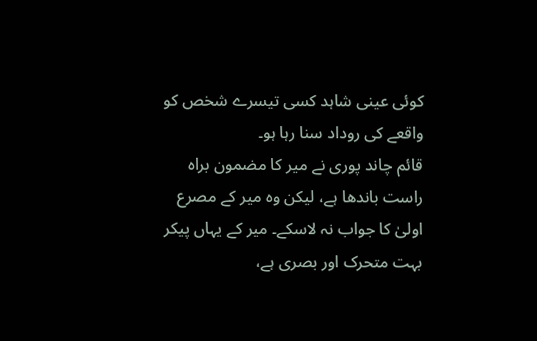کوئی عینی شاہد کسی تیسرے شخص کو واقعے کی روداد سنا رہا ہو۔
قائم چاند پوری نے میر کا مضمون براہ راست باندھا ہے، لیکن وہ میر کے مصرع اولیٰ کا جواب نہ لاسکے۔ میر کے یہاں پیکر بہت متحرک اور بصری ہے،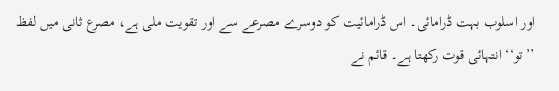اور اسلوب بہت ڈرامائی۔ اس ڈرامائیت کو دوسرے مصرعے سے اور تقویت ملی ہے، مصرع ثانی میں لفظ ’’تو‘‘ انتہائی قوت رکھتا ہے۔ قائم نے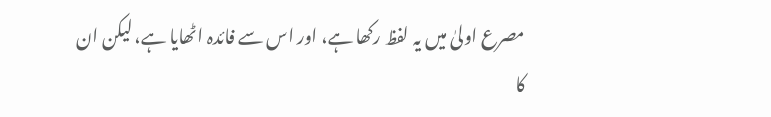مصرع اولیٰ میں یہ لفظ رکھا ہے، اور اس سے فائدہ اٹھایا ہے، لیکن ان کا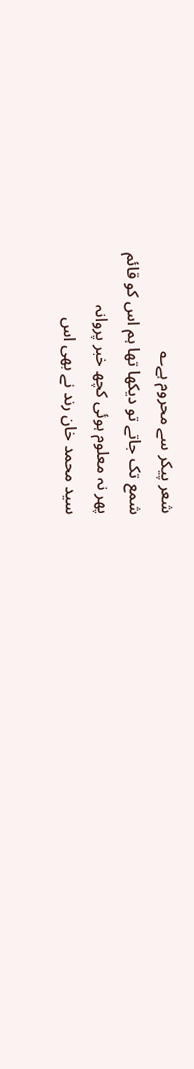شعر پیکر سے محروم ہے؎
شمع تک جاتے تو دیکھا تھا ہم اس کو قائم
پھر نہ معلوم ہوئی کچھ خبر پروانہ
سید محمد خان رند نے بھی اس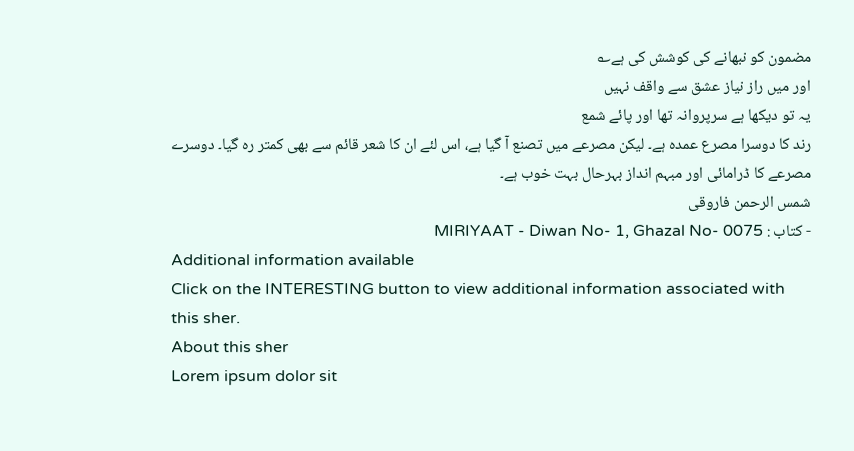مضمون کو نبھانے کی کوشش کی ہے؎
اور میں راز نیاز عشق سے واقف نہیں
یہ تو دیکھا ہے سرپروانہ تھا اور پائے شمع
رند کا دوسرا مصرع عمدہ ہے۔ لیکن مصرعے میں تصنع آ گیا ہے، اس لئے ان کا شعر قائم سے بھی کمتر رہ گیا۔ دوسرے مصرعے کا ڈرامائی اور مبہم انداز بہرحال بہت خوب ہے۔
شمس الرحمن فاروقی
- کتاب : MIRIYAAT - Diwan No- 1, Ghazal No- 0075
Additional information available
Click on the INTERESTING button to view additional information associated with this sher.
About this sher
Lorem ipsum dolor sit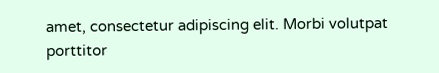amet, consectetur adipiscing elit. Morbi volutpat porttitor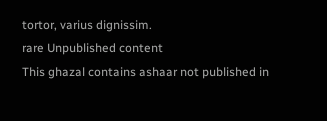tortor, varius dignissim.
rare Unpublished content
This ghazal contains ashaar not published in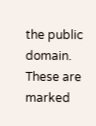the public domain. These are marked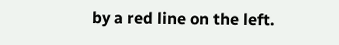by a red line on the left.